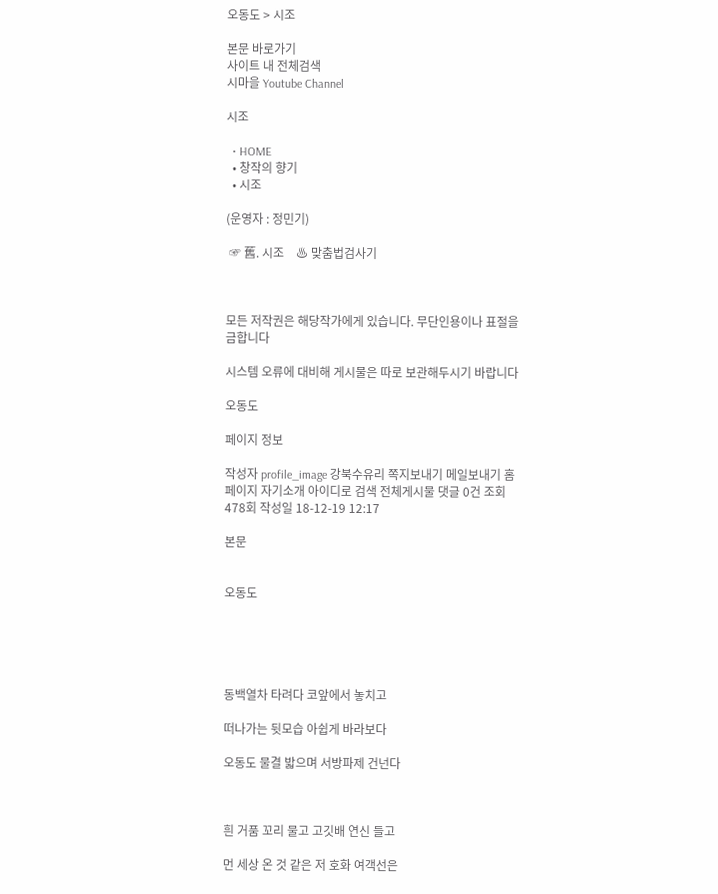오동도 > 시조

본문 바로가기
사이트 내 전체검색
시마을 Youtube Channel

시조

  • HOME
  • 창작의 향기
  • 시조

(운영자 : 정민기)

 ☞ 舊. 시조    ♨ 맞춤법검사기



모든 저작권은 해당작가에게 있습니다. 무단인용이나 표절을 금합니다

시스템 오류에 대비해 게시물은 따로 보관해두시기 바랍니다

오동도

페이지 정보

작성자 profile_image 강북수유리 쪽지보내기 메일보내기 홈페이지 자기소개 아이디로 검색 전체게시물 댓글 0건 조회 478회 작성일 18-12-19 12:17

본문


오동도





동백열차 타려다 코앞에서 놓치고

떠나가는 뒷모습 아쉽게 바라보다

오동도 물결 밟으며 서방파제 건넌다



흰 거품 꼬리 물고 고깃배 연신 들고

먼 세상 온 것 같은 저 호화 여객선은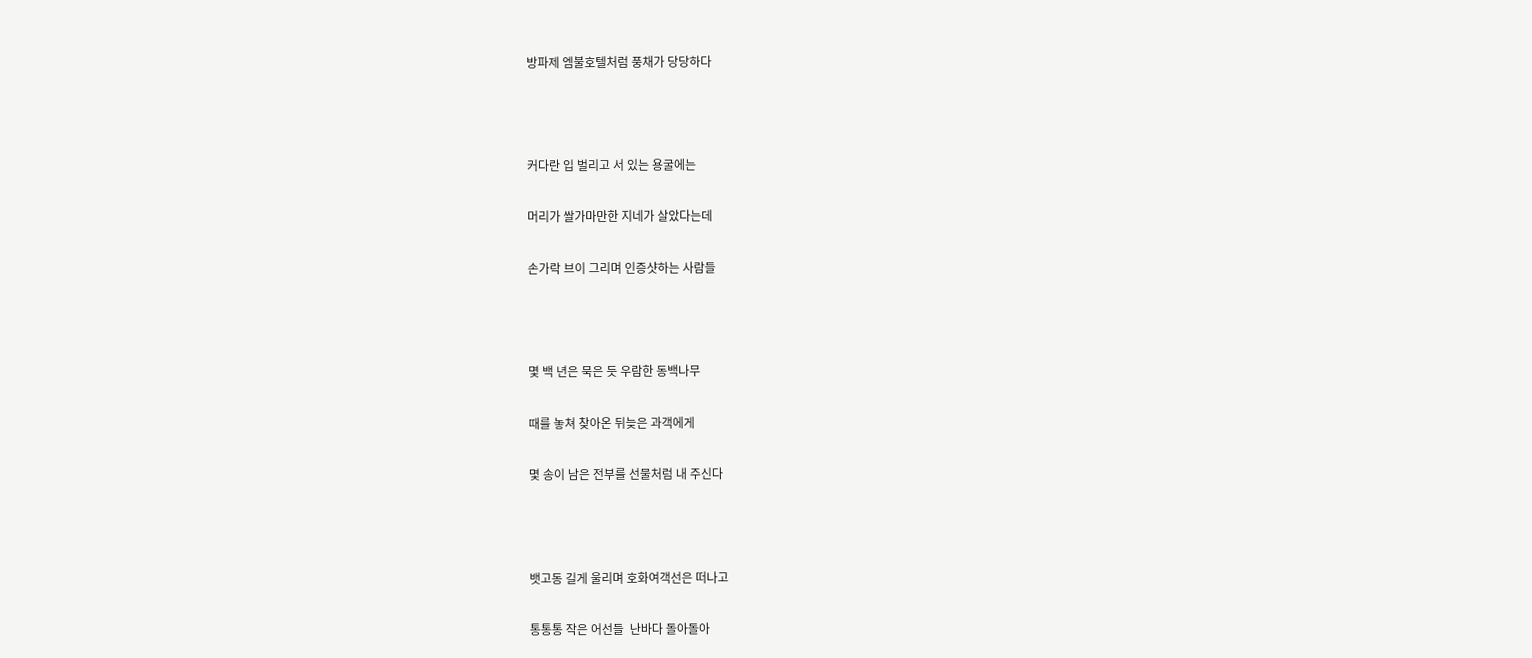방파제 엠불호텔처럼 풍채가 당당하다



커다란 입 벌리고 서 있는 용굴에는

머리가 쌀가마만한 지네가 살았다는데

손가락 브이 그리며 인증샷하는 사람들



몇 백 년은 묵은 듯 우람한 동백나무

때를 놓쳐 찾아온 뒤늦은 과객에게

몇 송이 남은 전부를 선물처럼 내 주신다



뱃고동 길게 울리며 호화여객선은 떠나고

통통통 작은 어선들  난바다 돌아돌아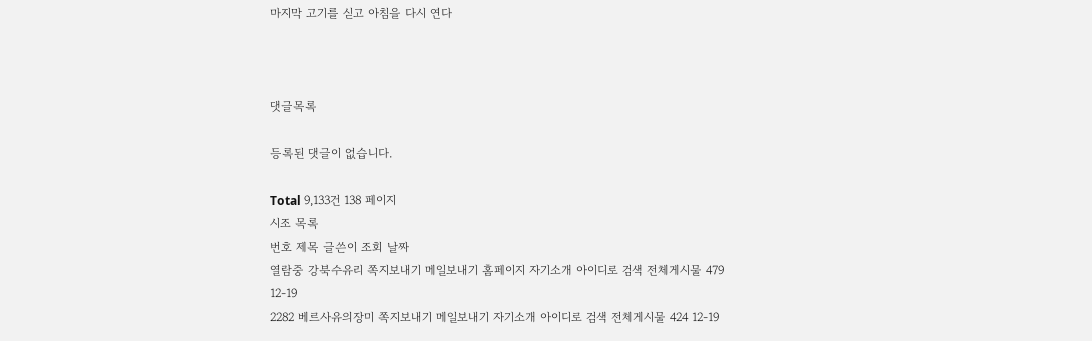마지막 고기를 싣고 아침을 다시 연다



댓글목록

등록된 댓글이 없습니다.

Total 9,133건 138 페이지
시조 목록
번호 제목 글쓴이 조회 날짜
열람중 강북수유리 쪽지보내기 메일보내기 홈페이지 자기소개 아이디로 검색 전체게시물 479 12-19
2282 베르사유의장미 쪽지보내기 메일보내기 자기소개 아이디로 검색 전체게시물 424 12-19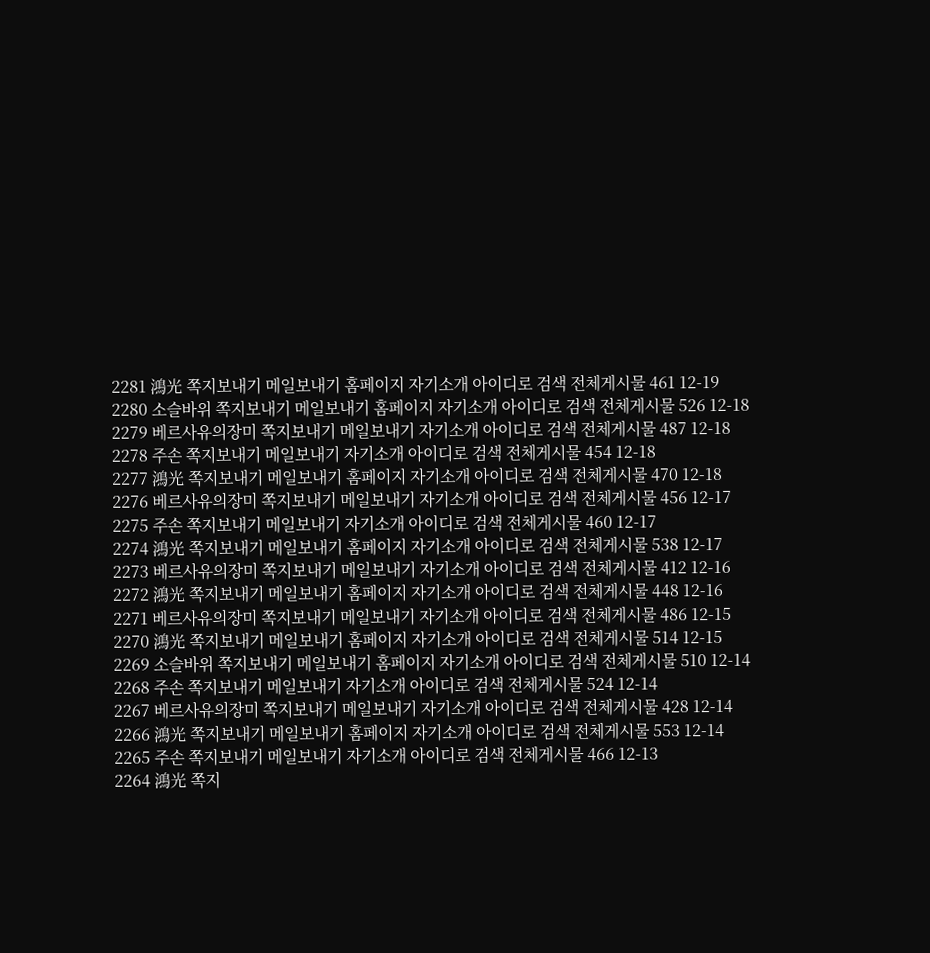2281 鴻光 쪽지보내기 메일보내기 홈페이지 자기소개 아이디로 검색 전체게시물 461 12-19
2280 소슬바위 쪽지보내기 메일보내기 홈페이지 자기소개 아이디로 검색 전체게시물 526 12-18
2279 베르사유의장미 쪽지보내기 메일보내기 자기소개 아이디로 검색 전체게시물 487 12-18
2278 주손 쪽지보내기 메일보내기 자기소개 아이디로 검색 전체게시물 454 12-18
2277 鴻光 쪽지보내기 메일보내기 홈페이지 자기소개 아이디로 검색 전체게시물 470 12-18
2276 베르사유의장미 쪽지보내기 메일보내기 자기소개 아이디로 검색 전체게시물 456 12-17
2275 주손 쪽지보내기 메일보내기 자기소개 아이디로 검색 전체게시물 460 12-17
2274 鴻光 쪽지보내기 메일보내기 홈페이지 자기소개 아이디로 검색 전체게시물 538 12-17
2273 베르사유의장미 쪽지보내기 메일보내기 자기소개 아이디로 검색 전체게시물 412 12-16
2272 鴻光 쪽지보내기 메일보내기 홈페이지 자기소개 아이디로 검색 전체게시물 448 12-16
2271 베르사유의장미 쪽지보내기 메일보내기 자기소개 아이디로 검색 전체게시물 486 12-15
2270 鴻光 쪽지보내기 메일보내기 홈페이지 자기소개 아이디로 검색 전체게시물 514 12-15
2269 소슬바위 쪽지보내기 메일보내기 홈페이지 자기소개 아이디로 검색 전체게시물 510 12-14
2268 주손 쪽지보내기 메일보내기 자기소개 아이디로 검색 전체게시물 524 12-14
2267 베르사유의장미 쪽지보내기 메일보내기 자기소개 아이디로 검색 전체게시물 428 12-14
2266 鴻光 쪽지보내기 메일보내기 홈페이지 자기소개 아이디로 검색 전체게시물 553 12-14
2265 주손 쪽지보내기 메일보내기 자기소개 아이디로 검색 전체게시물 466 12-13
2264 鴻光 쪽지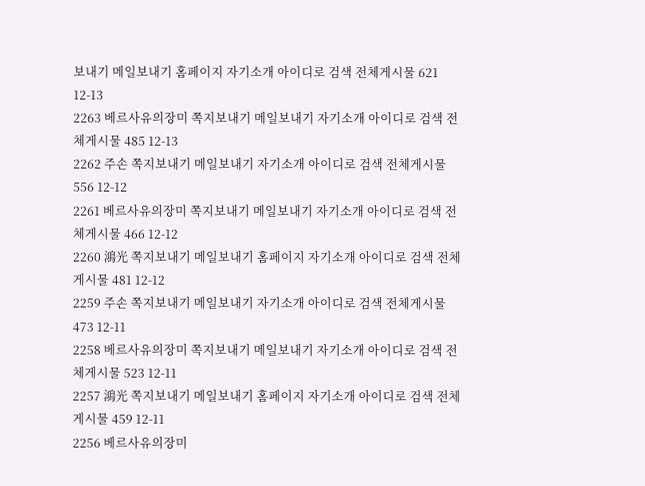보내기 메일보내기 홈페이지 자기소개 아이디로 검색 전체게시물 621 12-13
2263 베르사유의장미 쪽지보내기 메일보내기 자기소개 아이디로 검색 전체게시물 485 12-13
2262 주손 쪽지보내기 메일보내기 자기소개 아이디로 검색 전체게시물 556 12-12
2261 베르사유의장미 쪽지보내기 메일보내기 자기소개 아이디로 검색 전체게시물 466 12-12
2260 鴻光 쪽지보내기 메일보내기 홈페이지 자기소개 아이디로 검색 전체게시물 481 12-12
2259 주손 쪽지보내기 메일보내기 자기소개 아이디로 검색 전체게시물 473 12-11
2258 베르사유의장미 쪽지보내기 메일보내기 자기소개 아이디로 검색 전체게시물 523 12-11
2257 鴻光 쪽지보내기 메일보내기 홈페이지 자기소개 아이디로 검색 전체게시물 459 12-11
2256 베르사유의장미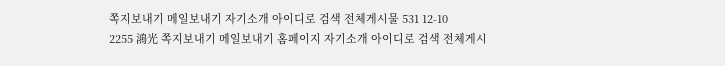쪽지보내기 메일보내기 자기소개 아이디로 검색 전체게시물 531 12-10
2255 鴻光 쪽지보내기 메일보내기 홈페이지 자기소개 아이디로 검색 전체게시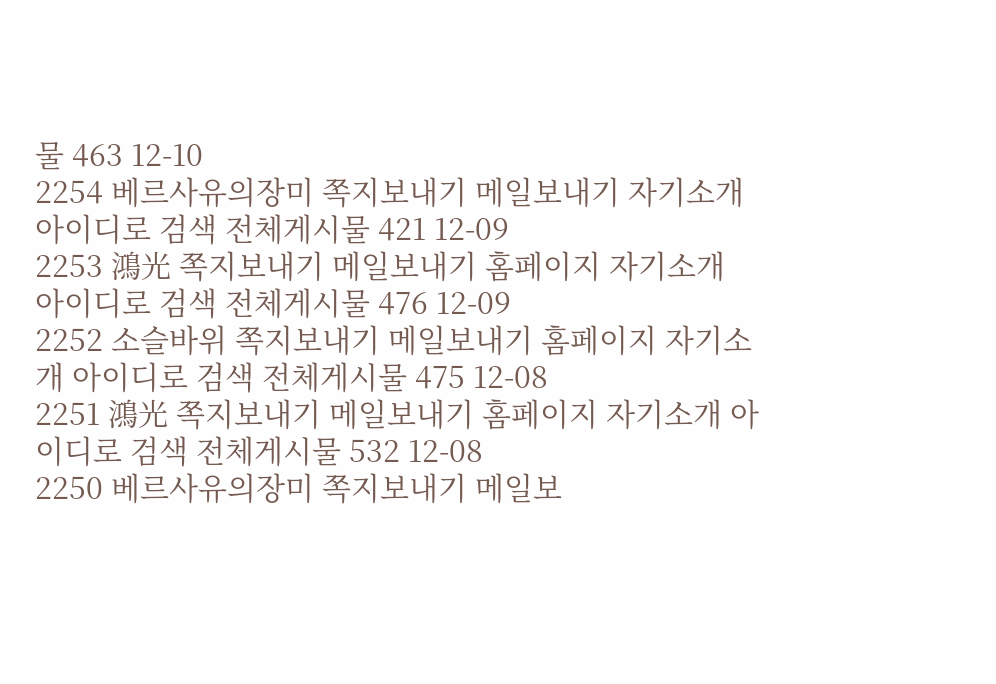물 463 12-10
2254 베르사유의장미 쪽지보내기 메일보내기 자기소개 아이디로 검색 전체게시물 421 12-09
2253 鴻光 쪽지보내기 메일보내기 홈페이지 자기소개 아이디로 검색 전체게시물 476 12-09
2252 소슬바위 쪽지보내기 메일보내기 홈페이지 자기소개 아이디로 검색 전체게시물 475 12-08
2251 鴻光 쪽지보내기 메일보내기 홈페이지 자기소개 아이디로 검색 전체게시물 532 12-08
2250 베르사유의장미 쪽지보내기 메일보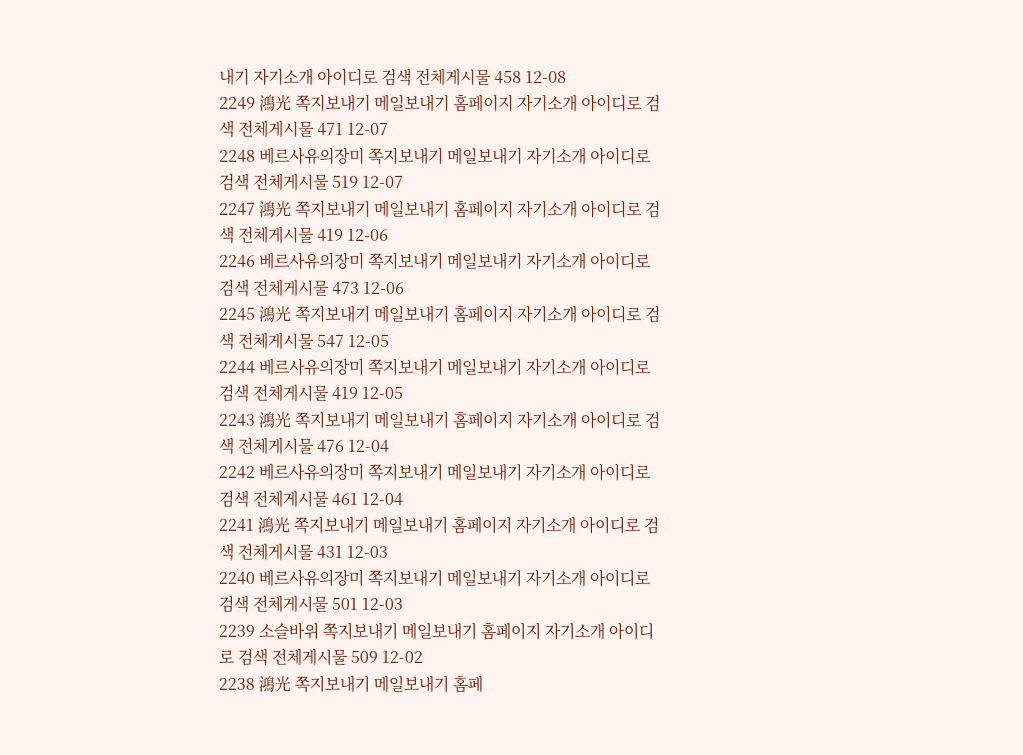내기 자기소개 아이디로 검색 전체게시물 458 12-08
2249 鴻光 쪽지보내기 메일보내기 홈페이지 자기소개 아이디로 검색 전체게시물 471 12-07
2248 베르사유의장미 쪽지보내기 메일보내기 자기소개 아이디로 검색 전체게시물 519 12-07
2247 鴻光 쪽지보내기 메일보내기 홈페이지 자기소개 아이디로 검색 전체게시물 419 12-06
2246 베르사유의장미 쪽지보내기 메일보내기 자기소개 아이디로 검색 전체게시물 473 12-06
2245 鴻光 쪽지보내기 메일보내기 홈페이지 자기소개 아이디로 검색 전체게시물 547 12-05
2244 베르사유의장미 쪽지보내기 메일보내기 자기소개 아이디로 검색 전체게시물 419 12-05
2243 鴻光 쪽지보내기 메일보내기 홈페이지 자기소개 아이디로 검색 전체게시물 476 12-04
2242 베르사유의장미 쪽지보내기 메일보내기 자기소개 아이디로 검색 전체게시물 461 12-04
2241 鴻光 쪽지보내기 메일보내기 홈페이지 자기소개 아이디로 검색 전체게시물 431 12-03
2240 베르사유의장미 쪽지보내기 메일보내기 자기소개 아이디로 검색 전체게시물 501 12-03
2239 소슬바위 쪽지보내기 메일보내기 홈페이지 자기소개 아이디로 검색 전체게시물 509 12-02
2238 鴻光 쪽지보내기 메일보내기 홈페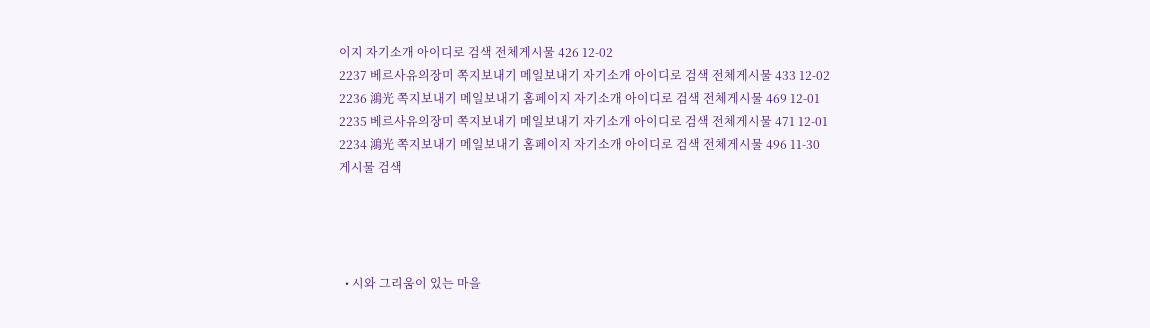이지 자기소개 아이디로 검색 전체게시물 426 12-02
2237 베르사유의장미 쪽지보내기 메일보내기 자기소개 아이디로 검색 전체게시물 433 12-02
2236 鴻光 쪽지보내기 메일보내기 홈페이지 자기소개 아이디로 검색 전체게시물 469 12-01
2235 베르사유의장미 쪽지보내기 메일보내기 자기소개 아이디로 검색 전체게시물 471 12-01
2234 鴻光 쪽지보내기 메일보내기 홈페이지 자기소개 아이디로 검색 전체게시물 496 11-30
게시물 검색




  • 시와 그리움이 있는 마을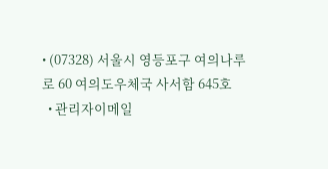• (07328) 서울시 영등포구 여의나루로 60 여의도우체국 사서함 645호
  • 관리자이메일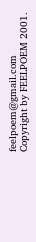feelpoem@gmail.com
Copyright by FEELPOEM 2001.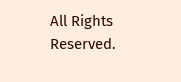All Rights Reserved.